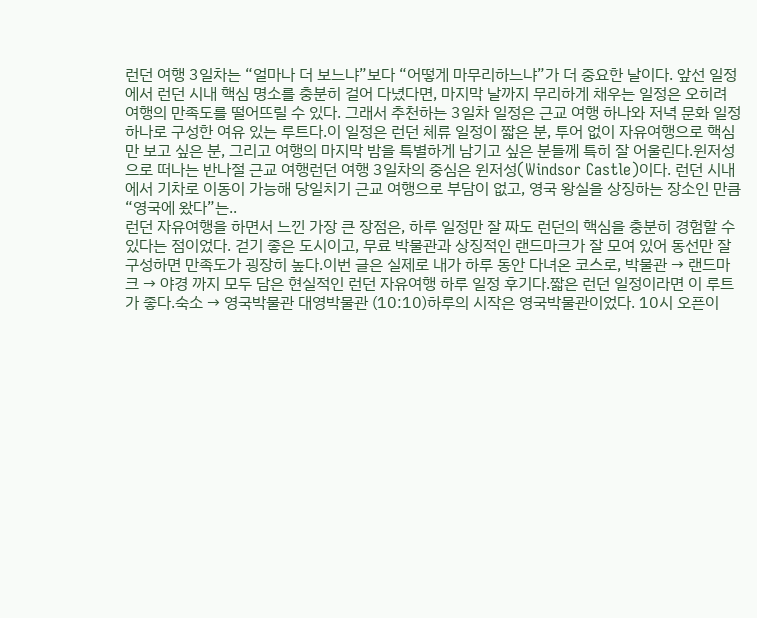런던 여행 3일차는 “얼마나 더 보느냐”보다 “어떻게 마무리하느냐”가 더 중요한 날이다. 앞선 일정에서 런던 시내 핵심 명소를 충분히 걸어 다녔다면, 마지막 날까지 무리하게 채우는 일정은 오히려 여행의 만족도를 떨어뜨릴 수 있다. 그래서 추천하는 3일차 일정은 근교 여행 하나와 저녁 문화 일정 하나로 구성한 여유 있는 루트다.이 일정은 런던 체류 일정이 짧은 분, 투어 없이 자유여행으로 핵심만 보고 싶은 분, 그리고 여행의 마지막 밤을 특별하게 남기고 싶은 분들께 특히 잘 어울린다.윈저성으로 떠나는 반나절 근교 여행런던 여행 3일차의 중심은 윈저성(Windsor Castle)이다. 런던 시내에서 기차로 이동이 가능해 당일치기 근교 여행으로 부담이 없고, 영국 왕실을 상징하는 장소인 만큼 “영국에 왔다”는..
런던 자유여행을 하면서 느낀 가장 큰 장점은, 하루 일정만 잘 짜도 런던의 핵심을 충분히 경험할 수 있다는 점이었다. 걷기 좋은 도시이고, 무료 박물관과 상징적인 랜드마크가 잘 모여 있어 동선만 잘 구성하면 만족도가 굉장히 높다.이번 글은 실제로 내가 하루 동안 다녀온 코스로, 박물관 → 랜드마크 → 야경 까지 모두 담은 현실적인 런던 자유여행 하루 일정 후기다.짧은 런던 일정이라면 이 루트가 좋다.숙소 → 영국박물관 대영박물관 (10:10)하루의 시작은 영국박물관이었다. 10시 오픈이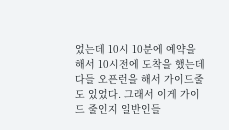었는데 10시 10분에 예약을 해서 10시전에 도착을 했는데 다들 오픈런을 해서 가이드줄도 있었다. 그래서 이게 가이드 줄인지 일반인들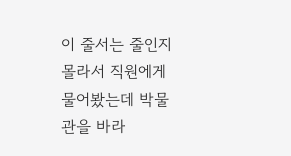이 줄서는 줄인지 몰라서 직원에게 물어봤는데 박물관을 바라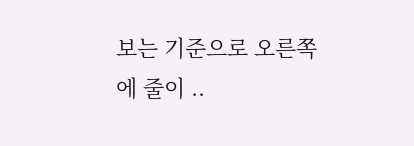보는 기준으로 오른쪽에 줄이 ..